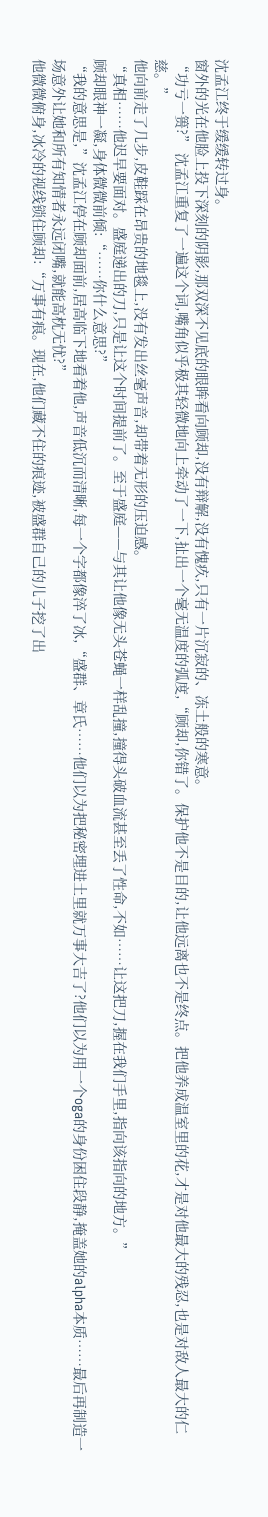沈孟江终于缓缓转过身。
窗外的光在他脸上投下深刻的阴影,那双深不见底的眼眸看向顾却,没有辩解,没有愧疚,只有一片沉寂的、冻土般的寒意。
“功亏一篑?” 沈孟江重复了一遍这个词,嘴角似乎极其轻微地向上牵动了一下,扯出一个毫无温度的弧度,“顾却,你错了。保护他不是目的,让他远离也不是终点。把他养成温室里的花,才是对他最大的残忍,也是对敌人最大的仁慈。”
他向前走了几步,皮鞋踩在昂贵的地毯上,没有发出丝毫声音,却带着无形的压迫感。
“真相……他迟早要面对。盛庭递出的刀,只是让这个时间提前了。至于盛庭——与其让他像无头苍蝇一样乱撞,撞得头破血流甚至丢了性命,不如……让这把刀,握在我们手里,指向该指向的地方。”
顾却眼神一凝,身体微微前倾:“……你什么意思?”
“我的意思是,”沈孟江停在顾却面前,居高临下地看着他,声音低沉而清晰,每一个字都像淬了冰,“盛群、章氏……他们以为把秘密埋进土里就万事大吉了?他们以为用一个oga的身份困住段静,掩盖她的alpha本质……最后再制造一场意外让她和所有知情者永远闭嘴,就能高枕无忧?”
他微微俯身,冰冷的视线锁住顾却:“万事有痕。现在,他们藏不住的痕迹,被盛群自己的儿子挖了出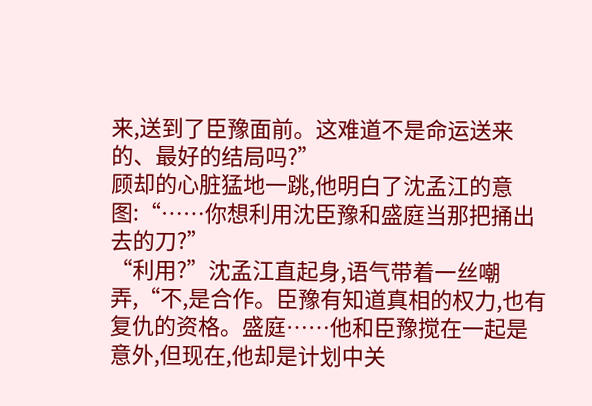来,送到了臣豫面前。这难道不是命运送来的、最好的结局吗?”
顾却的心脏猛地一跳,他明白了沈孟江的意图:“……你想利用沈臣豫和盛庭当那把捅出去的刀?”
“利用?”沈孟江直起身,语气带着一丝嘲弄,“不,是合作。臣豫有知道真相的权力,也有复仇的资格。盛庭……他和臣豫搅在一起是意外,但现在,他却是计划中关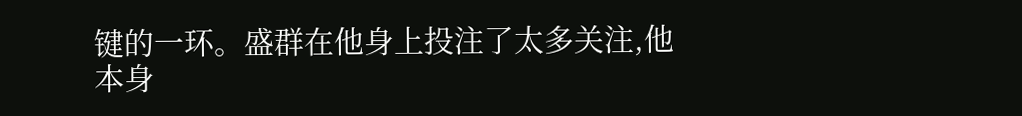键的一环。盛群在他身上投注了太多关注,他本身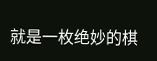就是一枚绝妙的棋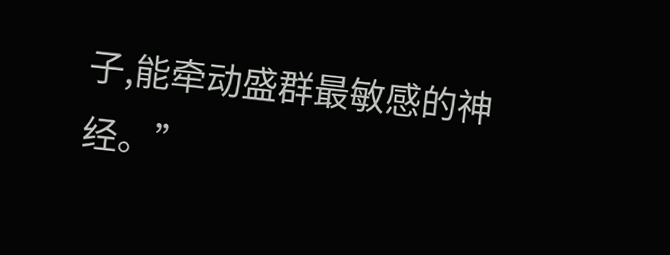子,能牵动盛群最敏感的神经。”